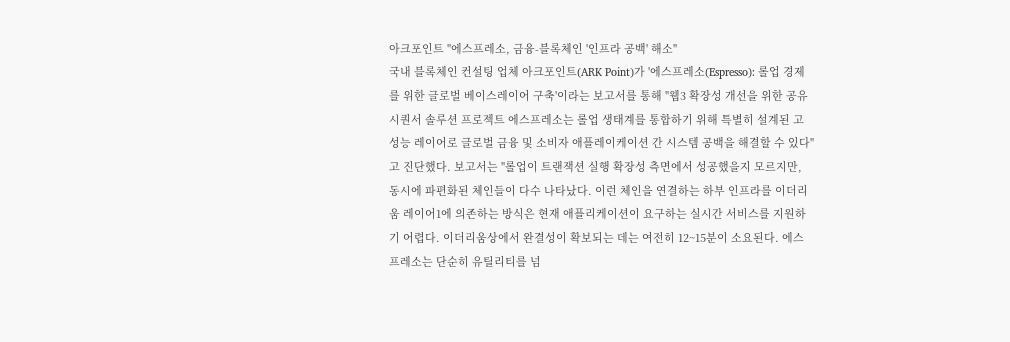아크포인트 "에스프레소, 금융-블록체인 '인프라 공백' 해소"
국내 블록체인 컨설팅 업체 아크포인트(ARK Point)가 '에스프레소(Espresso): 롤업 경제를 위한 글로벌 베이스레이어 구축'이라는 보고서를 통해 "웹3 확장성 개선을 위한 공유 시퀀서 솔루션 프로젝트 에스프레소는 롤업 생태계를 통합하기 위해 특별히 설계된 고성능 레이어로 글로벌 금융 및 소비자 애플레이케이션 간 시스템 공백을 해결할 수 있다"고 진단했다. 보고서는 "롤업이 트랜잭션 실행 확장성 측면에서 성공했을지 모르지만, 동시에 파편화된 체인들이 다수 나타났다. 이런 체인을 연결하는 하부 인프라를 이더리움 레이어1에 의존하는 방식은 현재 애플리케이션이 요구하는 실시간 서비스를 지원하기 어렵다. 이더리움상에서 완결성이 확보되는 데는 여전히 12~15분이 소요된다. 에스프레소는 단순히 유틸리티를 넘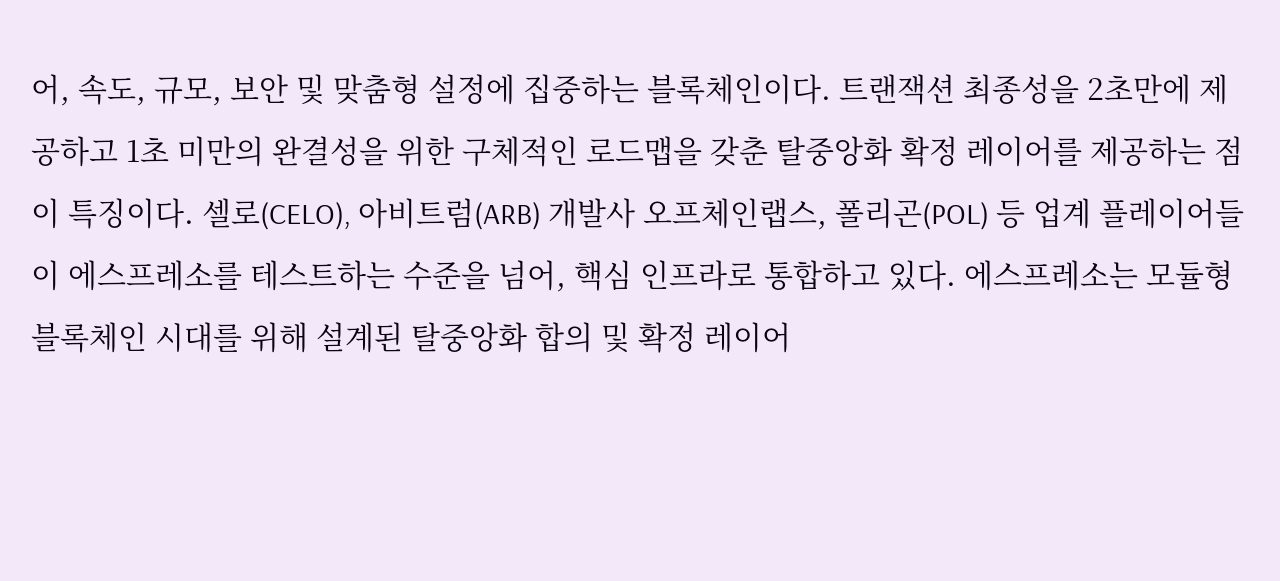어, 속도, 규모, 보안 및 맞춤형 설정에 집중하는 블록체인이다. 트랜잭션 최종성을 2초만에 제공하고 1초 미만의 완결성을 위한 구체적인 로드맵을 갖춘 탈중앙화 확정 레이어를 제공하는 점이 특징이다. 셀로(CELO), 아비트럼(ARB) 개발사 오프체인랩스, 폴리곤(POL) 등 업계 플레이어들이 에스프레소를 테스트하는 수준을 넘어, 핵심 인프라로 통합하고 있다. 에스프레소는 모듈형 블록체인 시대를 위해 설계된 탈중앙화 합의 및 확정 레이어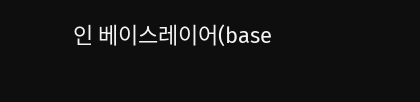인 베이스레이어(base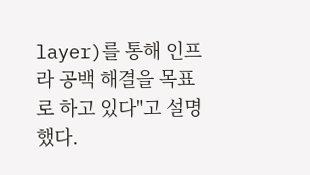layer)를 통해 인프라 공백 해결을 목표로 하고 있다"고 설명했다.